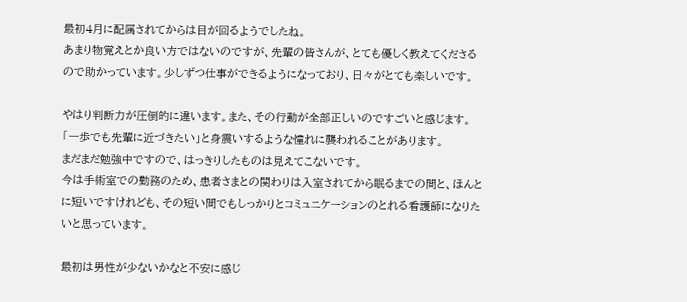最初4月に配属されてからは目が回るようでしたね。
あまり物覚えとか良い方ではないのですが、先輩の皆さんが、とても優しく教えてくださるので助かっています。少しずつ仕事ができるようになっており、日々がとても楽しいです。

やはり判断力が圧倒的に違います。また、その行動が全部正しいのですごいと感じます。「一歩でも先輩に近づきたい」と身震いするような憧れに襲われることがあります。
まだまだ勉強中ですので、はっきりしたものは見えてこないです。
今は手術室での勤務のため、患者さまとの関わりは入室されてから眠るまでの間と、ほんとに短いですけれども、その短い間でもしっかりとコミュニケーションのとれる看護師になりたいと思っています。

最初は男性が少ないかなと不安に感じ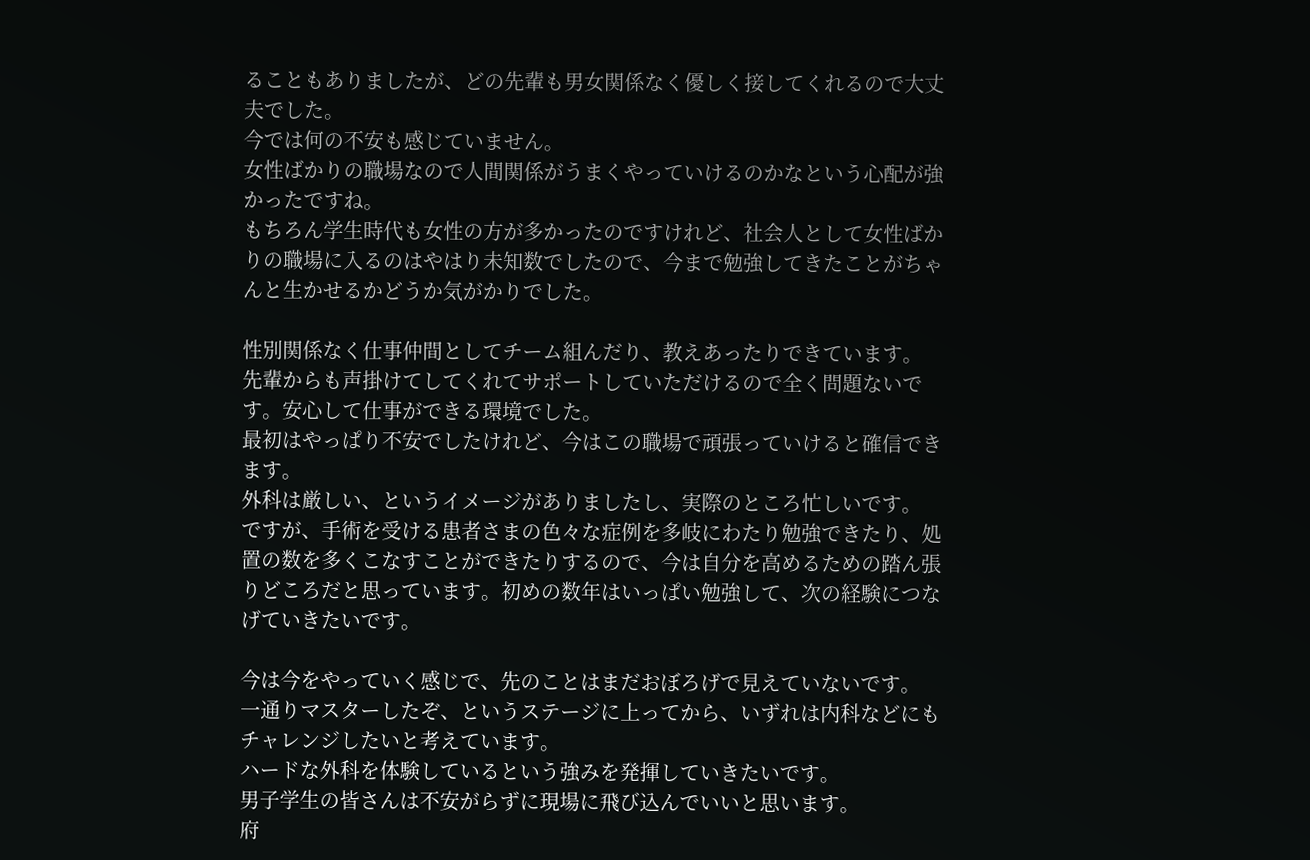ることもありましたが、どの先輩も男女関係なく優しく接してくれるので大丈夫でした。
今では何の不安も感じていません。
女性ばかりの職場なので人間関係がうまくやっていけるのかなという心配が強かったですね。
もちろん学生時代も女性の方が多かったのですけれど、社会人として女性ばかりの職場に入るのはやはり未知数でしたので、今まで勉強してきたことがちゃんと生かせるかどうか気がかりでした。

性別関係なく仕事仲間としてチーム組んだり、教えあったりできています。
先輩からも声掛けてしてくれてサポートしていただけるので全く問題ないです。安心して仕事ができる環境でした。
最初はやっぱり不安でしたけれど、今はこの職場で頑張っていけると確信できます。
外科は厳しい、というイメージがありましたし、実際のところ忙しいです。
ですが、手術を受ける患者さまの色々な症例を多岐にわたり勉強できたり、処置の数を多くこなすことができたりするので、今は自分を高めるための踏ん張りどころだと思っています。初めの数年はいっぱい勉強して、次の経験につなげていきたいです。

今は今をやっていく感じで、先のことはまだおぼろげで見えていないです。
一通りマスターしたぞ、というステージに上ってから、いずれは内科などにもチャレンジしたいと考えています。
ハードな外科を体験しているという強みを発揮していきたいです。
男子学生の皆さんは不安がらずに現場に飛び込んでいいと思います。
府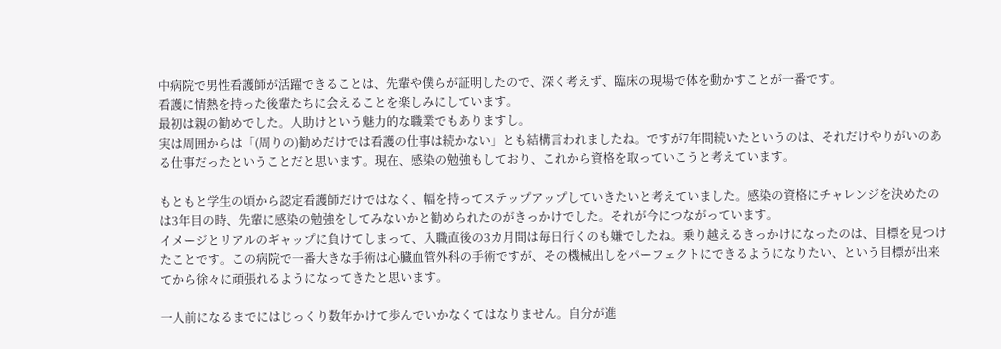中病院で男性看護師が活躍できることは、先輩や僕らが証明したので、深く考えず、臨床の現場で体を動かすことが一番です。
看護に情熱を持った後輩たちに会えることを楽しみにしています。
最初は親の勧めでした。人助けという魅力的な職業でもありますし。
実は周囲からは「(周りの)勧めだけでは看護の仕事は続かない」とも結構言われましたね。ですが7年間続いたというのは、それだけやりがいのある仕事だったということだと思います。現在、感染の勉強もしており、これから資格を取っていこうと考えています。

もともと学生の頃から認定看護師だけではなく、幅を持ってステップアップしていきたいと考えていました。感染の資格にチャレンジを決めたのは3年目の時、先輩に感染の勉強をしてみないかと勧められたのがきっかけでした。それが今につながっています。
イメージとリアルのギャップに負けてしまって、入職直後の3カ月間は毎日行くのも嫌でしたね。乗り越えるきっかけになったのは、目標を見つけたことです。この病院で一番大きな手術は心臓血管外科の手術ですが、その機械出しをパーフェクトにできるようになりたい、という目標が出来てから徐々に頑張れるようになってきたと思います。

一人前になるまでにはじっくり数年かけて歩んでいかなくてはなりません。自分が進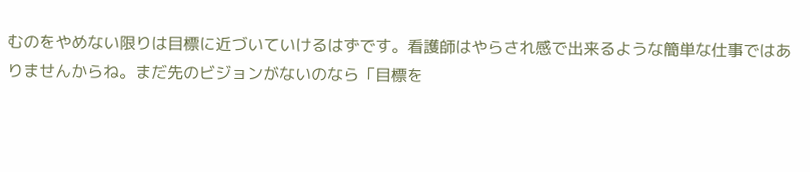むのをやめない限りは目標に近づいていけるはずです。看護師はやらされ感で出来るような簡単な仕事ではありませんからね。まだ先のビジョンがないのなら「目標を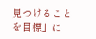見つけることを目標」に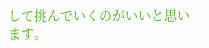して挑んでいくのがいいと思います。